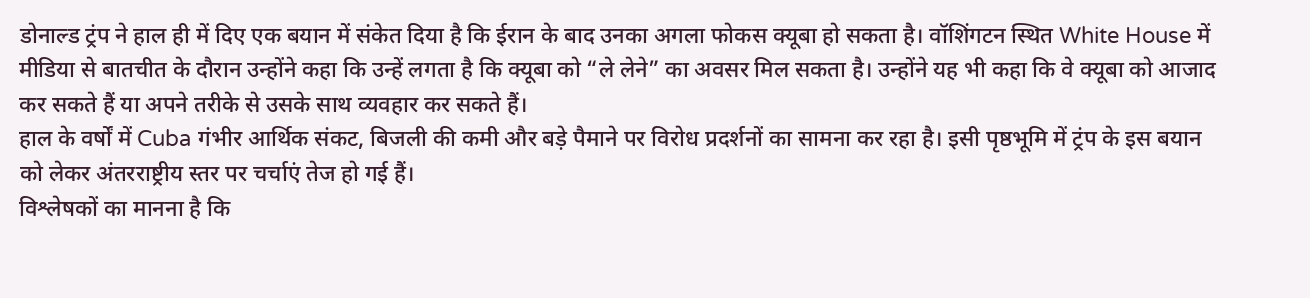डोनाल्ड ट्रंप ने हाल ही में दिए एक बयान में संकेत दिया है कि ईरान के बाद उनका अगला फोकस क्यूबा हो सकता है। वॉशिंगटन स्थित White House में मीडिया से बातचीत के दौरान उन्होंने कहा कि उन्हें लगता है कि क्यूबा को “ले लेने” का अवसर मिल सकता है। उन्होंने यह भी कहा कि वे क्यूबा को आजाद कर सकते हैं या अपने तरीके से उसके साथ व्यवहार कर सकते हैं।
हाल के वर्षों में Cuba गंभीर आर्थिक संकट, बिजली की कमी और बड़े पैमाने पर विरोध प्रदर्शनों का सामना कर रहा है। इसी पृष्ठभूमि में ट्रंप के इस बयान को लेकर अंतरराष्ट्रीय स्तर पर चर्चाएं तेज हो गई हैं।
विश्लेषकों का मानना है कि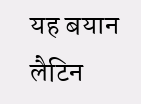यह बयान लैटिन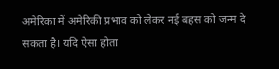अमेरिका में अमेरिकी प्रभाव को लेकर नई बहस को जन्म दे सकता है। यदि ऐसा होता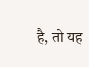है, तो यह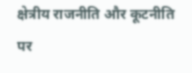क्षेत्रीय राजनीति और कूटनीति पर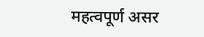महत्वपूर्ण असर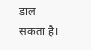डाल सकता है।